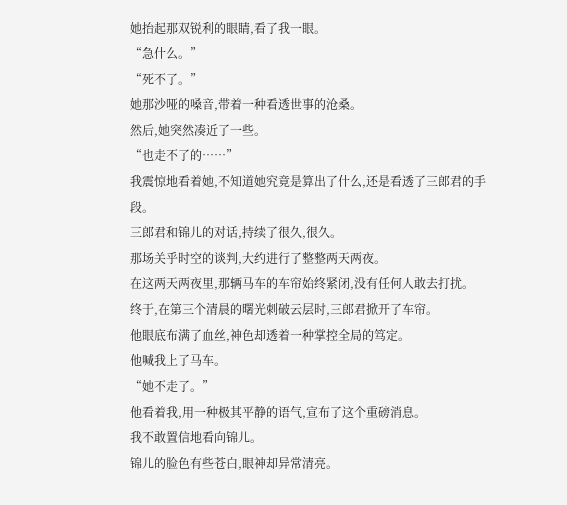她抬起那双锐利的眼睛,看了我一眼。
“急什么。”
“死不了。”
她那沙哑的嗓音,带着一种看透世事的沧桑。
然后,她突然凑近了一些。
“也走不了的……”
我震惊地看着她,不知道她究竟是算出了什么,还是看透了三郎君的手段。
三郎君和锦儿的对话,持续了很久,很久。
那场关乎时空的谈判,大约进行了整整两天两夜。
在这两天两夜里,那辆马车的车帘始终紧闭,没有任何人敢去打扰。
终于,在第三个清晨的曙光刺破云层时,三郎君掀开了车帘。
他眼底布满了血丝,神色却透着一种掌控全局的笃定。
他喊我上了马车。
“她不走了。”
他看着我,用一种极其平静的语气,宣布了这个重磅消息。
我不敢置信地看向锦儿。
锦儿的脸色有些苍白,眼神却异常清亮。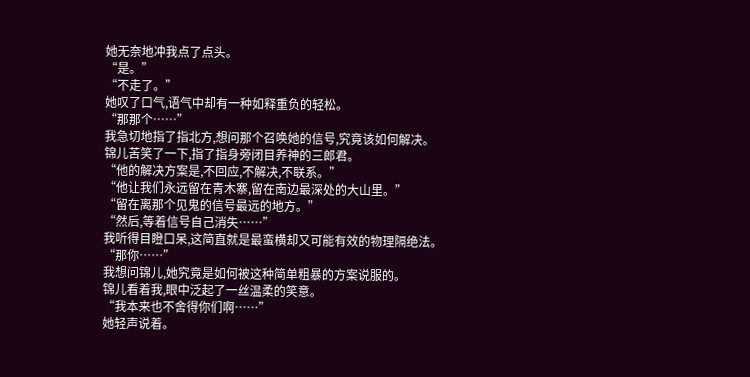她无奈地冲我点了点头。
“是。”
“不走了。”
她叹了口气,语气中却有一种如释重负的轻松。
“那那个……”
我急切地指了指北方,想问那个召唤她的信号,究竟该如何解决。
锦儿苦笑了一下,指了指身旁闭目养神的三郎君。
“他的解决方案是,不回应,不解决,不联系。”
“他让我们永远留在青木寨,留在南边最深处的大山里。”
“留在离那个见鬼的信号最远的地方。”
“然后,等着信号自己消失……”
我听得目瞪口呆,这简直就是最蛮横却又可能有效的物理隔绝法。
“那你……”
我想问锦儿,她究竟是如何被这种简单粗暴的方案说服的。
锦儿看着我,眼中泛起了一丝温柔的笑意。
“我本来也不舍得你们啊……”
她轻声说着。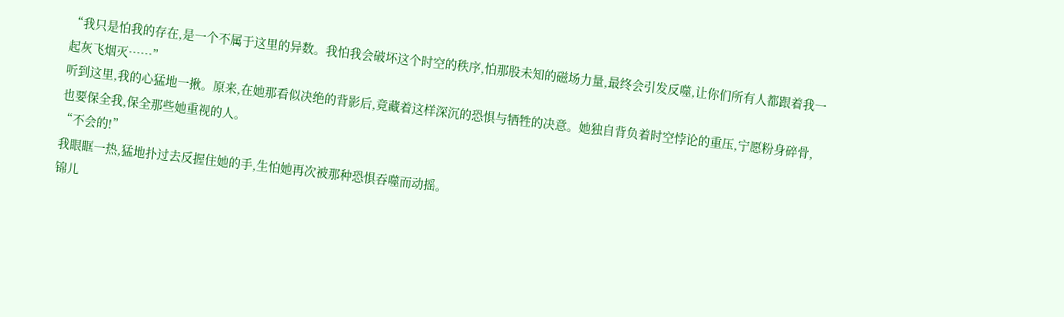“我只是怕我的存在,是一个不属于这里的异数。我怕我会破坏这个时空的秩序,怕那股未知的磁场力量,最终会引发反噬,让你们所有人都跟着我一起灰飞烟灭……”
听到这里,我的心猛地一揪。原来,在她那看似决绝的背影后,竟藏着这样深沉的恐惧与牺牲的决意。她独自背负着时空悖论的重压,宁愿粉身碎骨,也要保全我,保全那些她重视的人。
“不会的!”
我眼眶一热,猛地扑过去反握住她的手,生怕她再次被那种恐惧吞噬而动摇。
锦儿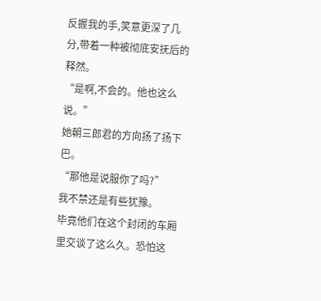反握我的手,笑意更深了几分,带着一种被彻底安抚后的释然。
“是啊,不会的。他也这么说。”
她朝三郎君的方向扬了扬下巴。
“那他是说服你了吗?”
我不禁还是有些犹豫。
毕竟他们在这个封闭的车厢里交谈了这么久。恐怕这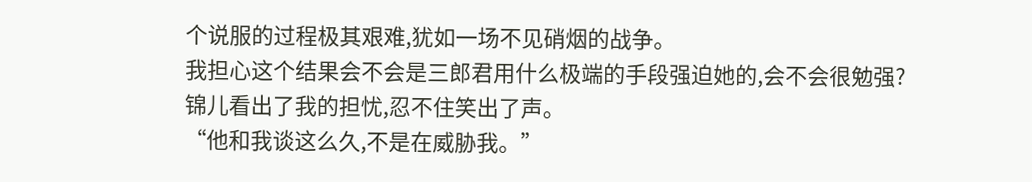个说服的过程极其艰难,犹如一场不见硝烟的战争。
我担心这个结果会不会是三郎君用什么极端的手段强迫她的,会不会很勉强?
锦儿看出了我的担忧,忍不住笑出了声。
“他和我谈这么久,不是在威胁我。”